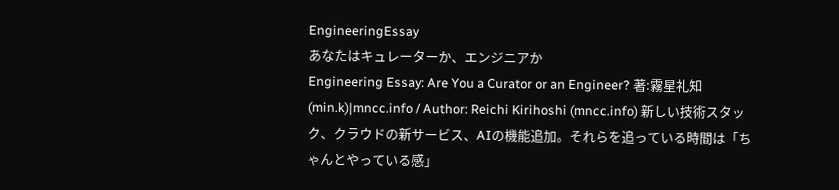EngineeringEssay
あなたはキュレーターか、エンジニアか
Engineering Essay: Are You a Curator or an Engineer? 著:霧星礼知(min.k)|mncc.info / Author: Reichi Kirihoshi (mncc.info) 新しい技術スタック、クラウドの新サービス、AIの機能追加。それらを追っている時間は「ちゃんとやっている感」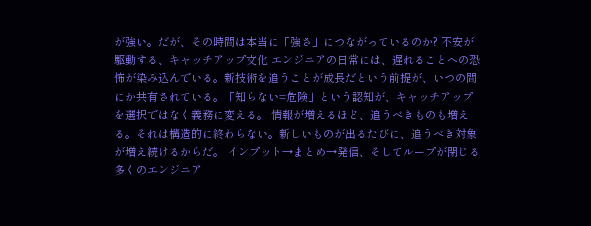が強い。だが、その時間は本当に「強さ」につながっているのか? 不安が駆動する、キャッチアップ文化 エンジニアの日常には、遅れることへの恐怖が染み込んでいる。新技術を追うことが成長だという前提が、いつの間にか共有されている。「知らない=危険」という認知が、キャッチアップを選択ではなく義務に変える。 情報が増えるほど、追うべきものも増える。それは構造的に終わらない。新しいものが出るたびに、追うべき対象が増え続けるからだ。 インプット→まとめ→発信、そしてループが閉じる 多くのエンジニア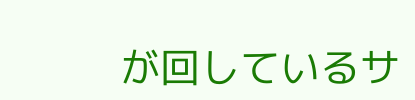が回しているサ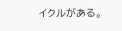イクルがある。